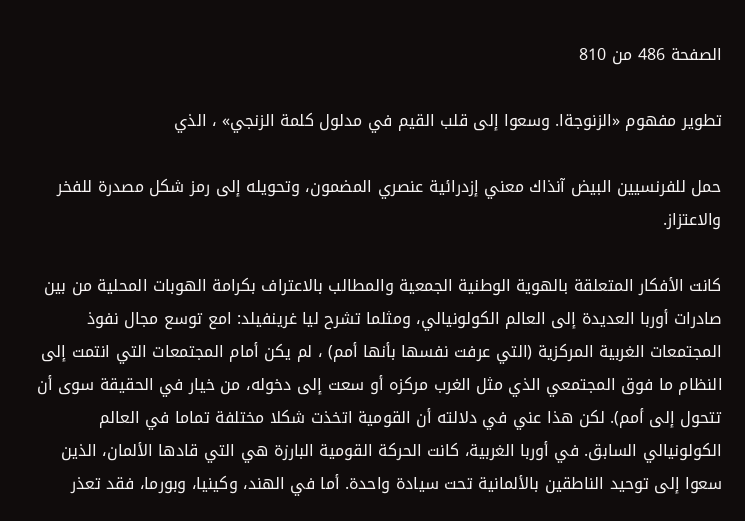الصفحة 486 من 810

تطوير مفهوم «الزنوجةا. وسعوا إلى قلب القيم في مدلول كلمة الزنجي» ، الذي

حمل للفرنسيين البيض آنذاك معني إزدرائية عنصري المضمون، وتحويله إلى رمز شكل مصدرة للفخر والاعتزاز.

كانت الأفكار المتعلقة بالهوية الوطنية الجمعية والمطالب بالاعتراف بكرامة الهوبات المحلية من بين صادرات أوربا العديدة إلى العالم الكولونيالي، ومثلما تشرح ليا غرينفيلد: امع توسع مجال نفوذ المجتمعات الغربية المركزية (التي عرفت نفسها بأنها أمم) ، لم يكن أمام المجتمعات التي انتمت إلى النظام ما فوق المجتمعي الذي مثل الغرب مركزه أو سعت إلى دخوله، من خيار في الحقيقة سوى أن تتحول إلى أمم). لكن هذا عني في دلالته أن القومية اتخذت شكلا مختلفة تماما في العالم الكولونيالي السابق. في أوربا الغربية، كانت الحركة القومية البارزة هي التي قادها الألمان، الذين سعوا إلى توحيد الناطقين بالألمانية تحت سيادة واحدة. أما في الهند، وكينيا، وبورما، فقد تعذر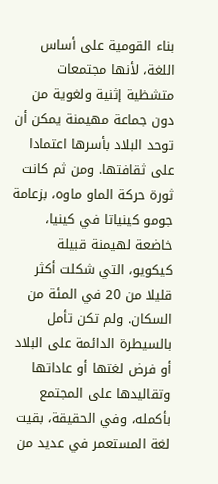بناء القومية على أساس اللغة، لأنها مجتمعات متشظية إثنية ولغوية من دون جماعة مهيمنة يمكن أن توحد البلاد بأسرها اعتمادا على ثقافتها. ومن ثم كانت ثورة حركة الماو ماوه، بزعامة جومو کينياتا في كينيا، خاضعة لهيمنة قبيلة كيكويو، التي شكلت أكثر قليلا من 20 في المئة من السكان. ولم تكن تأمل بالسيطرة الدائمة على البلاد أو فرض لغتها أو عاداتها وتقاليدها على المجتمع بأكمله، وفي الحقيقة، بقيت لغة المستعمر في عديد من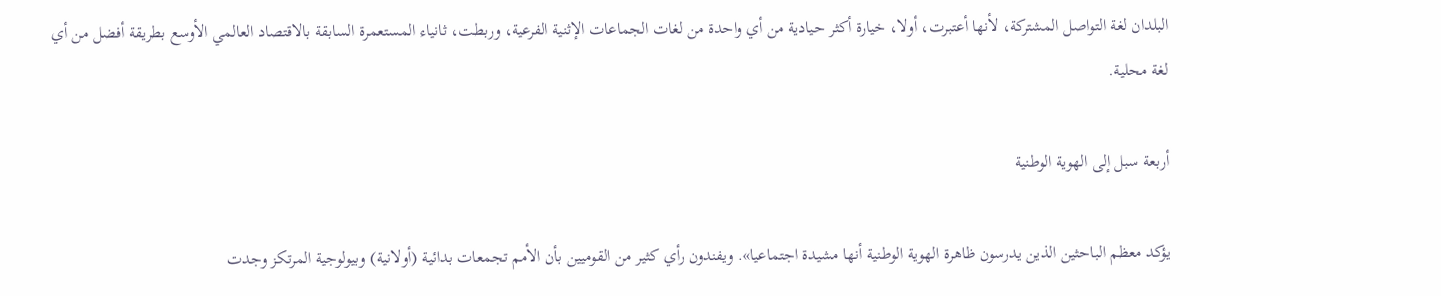البلدان لغة التواصل المشتركة، لأنها أعتبرت، أولا، خيارة أكثر حيادية من أي واحدة من لغات الجماعات الإثنية الفرعية، وربطت، ثانياء المستعمرة السابقة بالاقتصاد العالمي الأوسع بطريقة أفضل من أي لغة محلية.

أربعة سبل إلى الهوية الوطنية

يؤكد معظم الباحثين الذين يدرسون ظاهرة الهوية الوطنية أنها مشيدة اجتماعيا». ويفندون رأي كثير من القوميين بأن الأمم تجمعات بدائية (أولانية) وبيولوجية المرتکز وجدت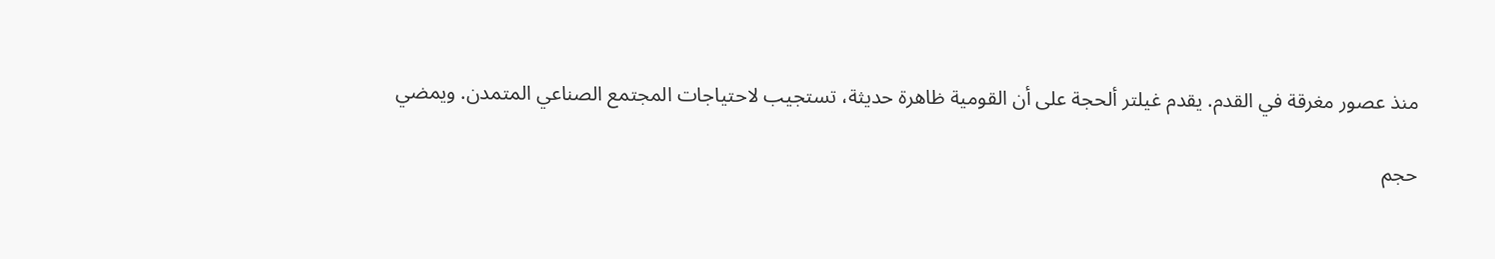منذ عصور مغرقة في القدم. يقدم غيلتر ألحجة على أن القومية ظاهرة حديثة، تستجيب لاحتياجات المجتمع الصناعي المتمدن. ويمضي

حجم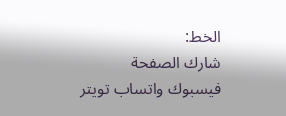الخط:
شارك الصفحة
فيسبوك واتساب تويتر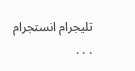تليجرام انستجرام
. . .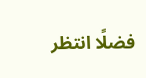فضلًا انتظر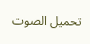تحميل الصوت